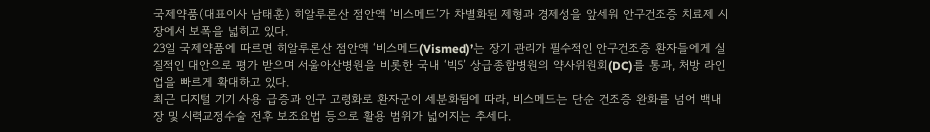국제약품(대표이사 남태훈) 히알루론산 점안액 ‘비스메드’가 차별화된 제형과 경제성을 앞세워 안구건조증 치료제 시장에서 보폭을 넓히고 있다.
23일 국제약품에 따르면 히알루론산 점안액 ‘비스메드(Vismed)’는 장기 관리가 필수적인 안구건조증 환자들에게 실질적인 대안으로 평가 받으며 서울아산병원을 비롯한 국내 ‘빅5’ 상급종합병원의 약사위원회(DC)를 통과, 처방 라인업을 빠르게 확대하고 있다.
최근 디지털 기기 사용 급증과 인구 고령화로 환자군이 세분화됨에 따라, 비스메드는 단순 건조증 완화를 넘어 백내장 및 시력교정수술 전후 보조요법 등으로 활용 범위가 넓어지는 추세다.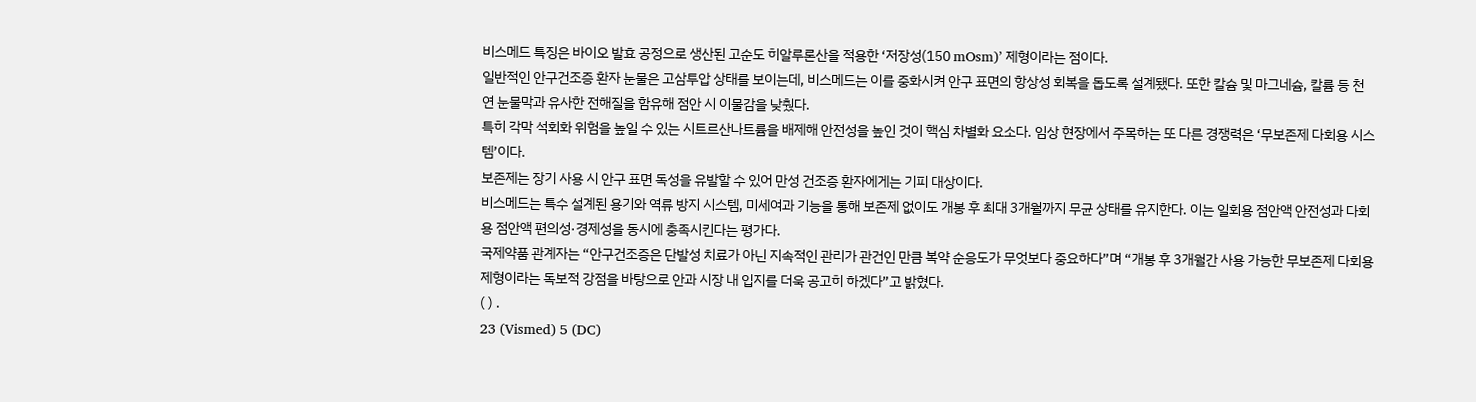비스메드 특징은 바이오 발효 공정으로 생산된 고순도 히알루론산을 적용한 ‘저장성(150 mOsm)’ 제형이라는 점이다.
일반적인 안구건조증 환자 눈물은 고삼투압 상태를 보이는데, 비스메드는 이를 중화시켜 안구 표면의 항상성 회복을 돕도록 설계됐다. 또한 칼슘 및 마그네슘, 칼륨 등 천연 눈물막과 유사한 전해질을 함유해 점안 시 이물감을 낮췄다.
특히 각막 석회화 위험을 높일 수 있는 시트르산나트륨을 배제해 안전성을 높인 것이 핵심 차별화 요소다. 임상 현장에서 주목하는 또 다른 경쟁력은 ‘무보존제 다회용 시스템’이다.
보존제는 장기 사용 시 안구 표면 독성을 유발할 수 있어 만성 건조증 환자에게는 기피 대상이다.
비스메드는 특수 설계된 용기와 역류 방지 시스템, 미세여과 기능을 통해 보존제 없이도 개봉 후 최대 3개월까지 무균 상태를 유지한다. 이는 일회용 점안액 안전성과 다회용 점안액 편의성·경제성을 동시에 충족시킨다는 평가다.
국제약품 관계자는 “안구건조증은 단발성 치료가 아닌 지속적인 관리가 관건인 만큼 복약 순응도가 무엇보다 중요하다”며 “개봉 후 3개월간 사용 가능한 무보존제 다회용 제형이라는 독보적 강점을 바탕으로 안과 시장 내 입지를 더욱 공고히 하겠다”고 밝혔다.
( ) .
23 (Vismed) 5 (DC)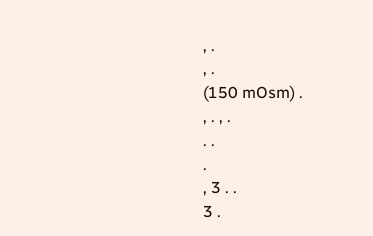, .
, .
(150 mOsm) .
, . , .
. .
.
, 3 . .
3 .